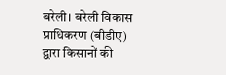बरेली। बरेली विकास प्राधिकरण (बीडीए) द्वारा किसानों की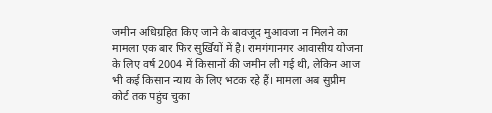जमीन अधिग्रहित किए जाने के बावजूद मुआवजा न मिलने का मामला एक बार फिर सुर्खियों में है। रामगंगानगर आवासीय योजना के लिए वर्ष 2004 में किसानों की जमीन ली गई थी, लेकिन आज भी कई किसान न्याय के लिए भटक रहे हैं। मामला अब सुप्रीम कोर्ट तक पहुंच चुका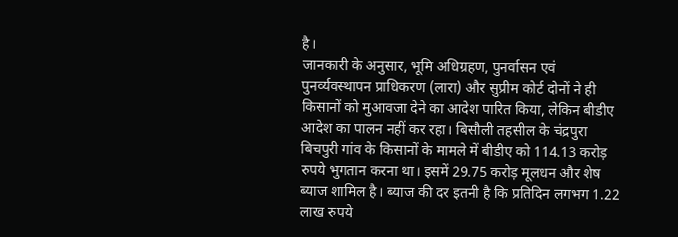है।
जानकारी के अनुसार, भूमि अधिग्रहण, पुनर्वासन एवं पुनर्व्यवस्थापन प्राधिकरण (लारा) और सुप्रीम कोर्ट दोनों ने ही किसानों को मुआवजा देने का आदेश पारित किया, लेकिन बीडीए आदेश का पालन नहीं कर रहा। बिसौली तहसील के चंद्रपुरा बिचपुरी गांव के किसानों के मामले में बीडीए को 114.13 करोड़ रुपये भुगतान करना था। इसमें 29.75 करोड़ मूलधन और शेष ब्याज शामिल है। ब्याज की दर इतनी है कि प्रतिदिन लगभग 1.22 लाख रुपये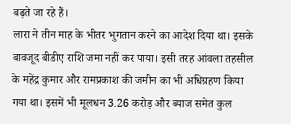बढ़ते जा रहे हैं।
लारा ने तीन माह के भीतर भुगतान करने का आदेश दिया था। इसके बावजूद बीडीए राशि जमा नहीं कर पाया। इसी तरह आंवला तहसील के महेंद्र कुमार और रामप्रकाश की जमीन का भी अधिग्रहण किया गया था। इसमें भी मूलधन 3.26 करोड़ और ब्याज समेत कुल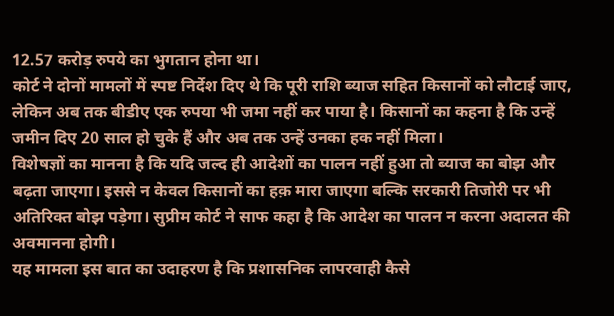12.57 करोड़ रुपये का भुगतान होना था।
कोर्ट ने दोनों मामलों में स्पष्ट निर्देश दिए थे कि पूरी राशि ब्याज सहित किसानों को लौटाई जाए, लेकिन अब तक बीडीए एक रुपया भी जमा नहीं कर पाया है। किसानों का कहना है कि उन्हें जमीन दिए 20 साल हो चुके हैं और अब तक उन्हें उनका हक नहीं मिला।
विशेषज्ञों का मानना है कि यदि जल्द ही आदेशों का पालन नहीं हुआ तो ब्याज का बोझ और बढ़ता जाएगा। इससे न केवल किसानों का हक़ मारा जाएगा बल्कि सरकारी तिजोरी पर भी अतिरिक्त बोझ पड़ेगा। सुप्रीम कोर्ट ने साफ कहा है कि आदेश का पालन न करना अदालत की अवमानना होगी।
यह मामला इस बात का उदाहरण है कि प्रशासनिक लापरवाही कैसे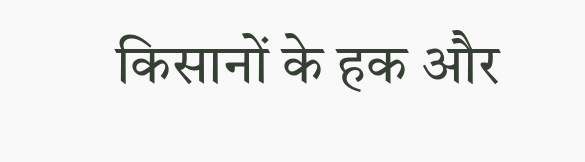किसानों के हक और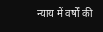न्याय में वर्षों की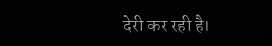देरी कर रही है।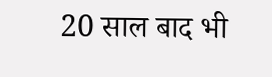20 साल बाद भी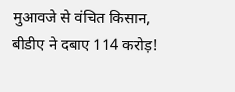मुआवजे से वंचित किसान, बीडीए ने दबाए 114 करोड़!